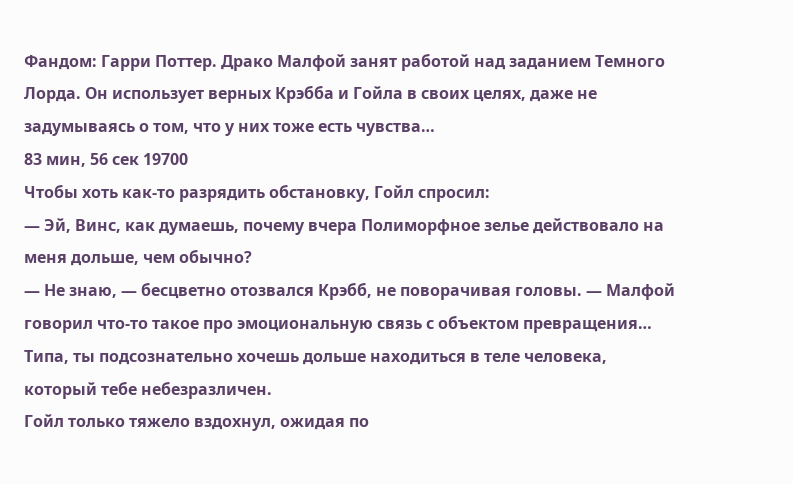Фандом: Гарри Поттер. Драко Малфой занят работой над заданием Темного Лорда. Он использует верных Крэбба и Гойла в своих целях, даже не задумываясь о том, что у них тоже есть чувства…
83 мин, 56 сек 19700
Чтобы хоть как-то разрядить обстановку, Гойл спросил:
— Эй, Винс, как думаешь, почему вчера Полиморфное зелье действовало на меня дольше, чем обычно?
— Не знаю, — бесцветно отозвался Крэбб, не поворачивая головы. — Малфой говорил что-то такое про эмоциональную связь с объектом превращения… Типа, ты подсознательно хочешь дольше находиться в теле человека, который тебе небезразличен.
Гойл только тяжело вздохнул, ожидая по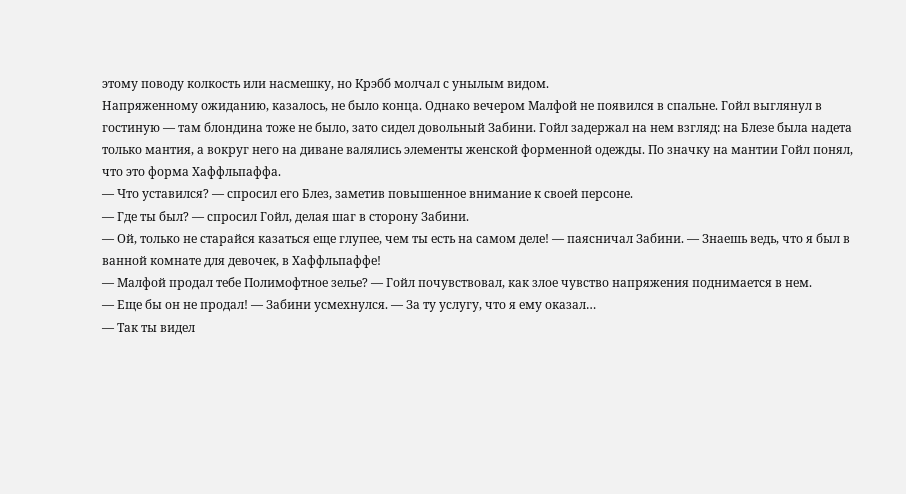этому поводу колкость или насмешку, но Крэбб молчал с унылым видом.
Напряженному ожиданию, казалось, не было конца. Однако вечером Малфой не появился в спальне. Гойл выглянул в гостиную — там блондина тоже не было, зато сидел довольный Забини. Гойл задержал на нем взгляд: на Блезе была надета только мантия, а вокруг него на диване валялись элементы женской форменной одежды. По значку на мантии Гойл понял, что это форма Хаффльпаффа.
— Что уставился? — спросил его Блез, заметив повышенное внимание к своей персоне.
— Где ты был? — спросил Гойл, делая шаг в сторону Забини.
— Ой, только не старайся казаться еще глупее, чем ты есть на самом деле! — паясничал Забини. — Знаешь ведь, что я был в ванной комнате для девочек, в Хаффльпаффе!
— Малфой продал тебе Полимофтное зелье? — Гойл почувствовал, как злое чувство напряжения поднимается в нем.
— Еще бы он не продал! — Забини усмехнулся. — За ту услугу, что я ему оказал…
— Так ты видел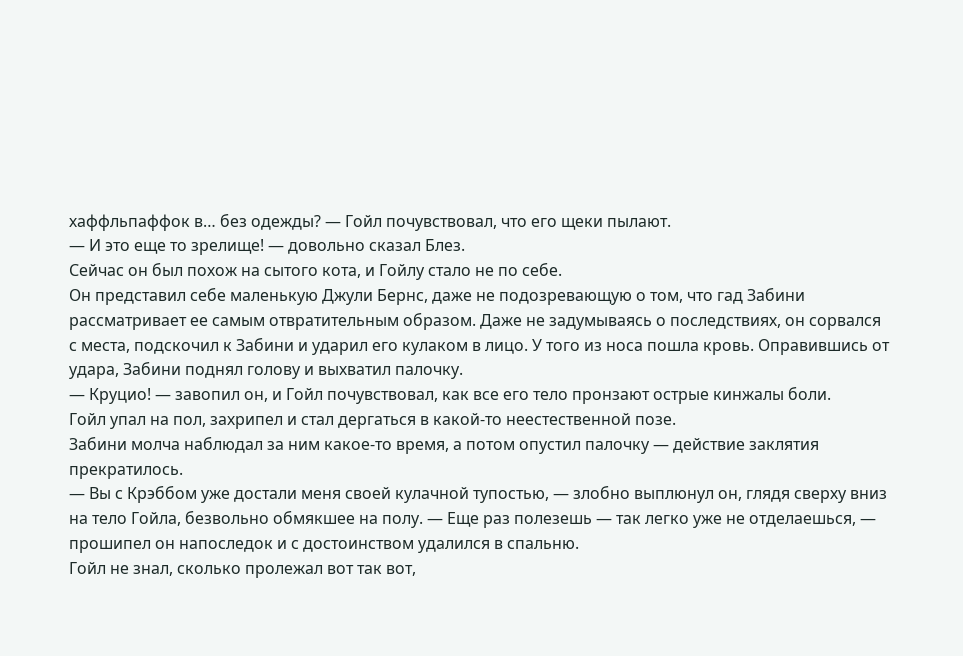хаффльпаффок в… без одежды? — Гойл почувствовал, что его щеки пылают.
— И это еще то зрелище! — довольно сказал Блез.
Сейчас он был похож на сытого кота, и Гойлу стало не по себе.
Он представил себе маленькую Джули Бернс, даже не подозревающую о том, что гад Забини рассматривает ее самым отвратительным образом. Даже не задумываясь о последствиях, он сорвался с места, подскочил к Забини и ударил его кулаком в лицо. У того из носа пошла кровь. Оправившись от удара, Забини поднял голову и выхватил палочку.
— Круцио! — завопил он, и Гойл почувствовал, как все его тело пронзают острые кинжалы боли.
Гойл упал на пол, захрипел и стал дергаться в какой-то неестественной позе.
Забини молча наблюдал за ним какое-то время, а потом опустил палочку — действие заклятия прекратилось.
— Вы с Крэббом уже достали меня своей кулачной тупостью, — злобно выплюнул он, глядя сверху вниз на тело Гойла, безвольно обмякшее на полу. — Еще раз полезешь — так легко уже не отделаешься, — прошипел он напоследок и с достоинством удалился в спальню.
Гойл не знал, сколько пролежал вот так вот,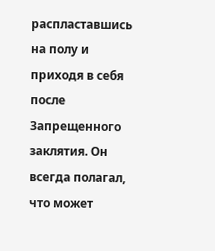распластавшись на полу и приходя в себя после Запрещенного заклятия. Он всегда полагал, что может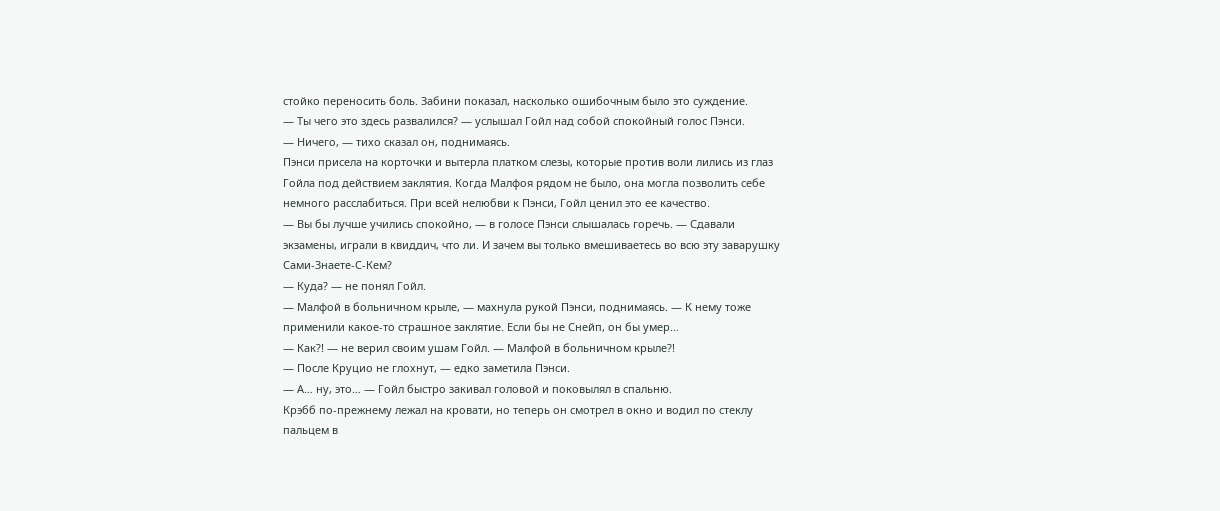стойко переносить боль. Забини показал, насколько ошибочным было это суждение.
— Ты чего это здесь развалился? — услышал Гойл над собой спокойный голос Пэнси.
— Ничего, — тихо сказал он, поднимаясь.
Пэнси присела на корточки и вытерла платком слезы, которые против воли лились из глаз Гойла под действием заклятия. Когда Малфоя рядом не было, она могла позволить себе немного расслабиться. При всей нелюбви к Пэнси, Гойл ценил это ее качество.
— Вы бы лучше учились спокойно, — в голосе Пэнси слышалась горечь. — Сдавали экзамены, играли в квиддич, что ли. И зачем вы только вмешиваетесь во всю эту заварушку Сами-Знаете-С-Кем?
— Куда? — не понял Гойл.
— Малфой в больничном крыле, — махнула рукой Пэнси, поднимаясь. — К нему тоже применили какое-то страшное заклятие. Если бы не Снейп, он бы умер…
— Как?! — не верил своим ушам Гойл. — Малфой в больничном крыле?!
— После Круцио не глохнут, — едко заметила Пэнси.
— А… ну, это… — Гойл быстро закивал головой и поковылял в спальню.
Крэбб по-прежнему лежал на кровати, но теперь он смотрел в окно и водил по стеклу пальцем в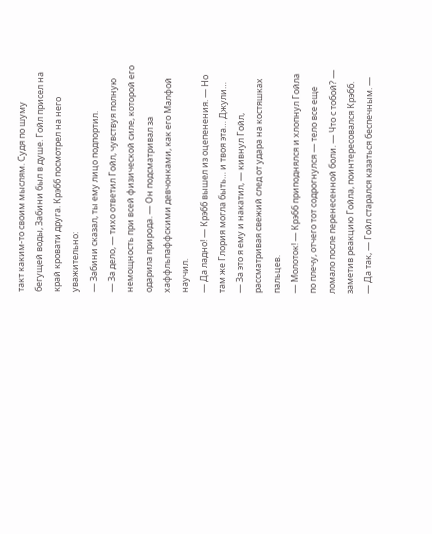такт каким-то своим мыслям. Судя по шуму бегущей воды, Забини был в душе. Гойл присел на край кровати друга. Крэбб посмотрел на него уважительно:
— Забини сказал, ты ему лицо подпортил.
— За дело, — тихо ответил Гойл, чувствуя полную немощность при всей физической силе, которой его одарила природа. — Он подсматривал за хаффльпаффскими девчонками, как его Малфой научил.
— Да ладно! — Крэбб вышел из оцепенения. — Но там же Глория могла быть… и твоя эта… Джули…
— За это я ему и накатил, — кивнул Гойл, рассматривая свежий след от удара на костяшках пальцев.
— Молоток! — Крэбб приподнялся и хлопнул Гойла по плечу, отчего тот содрогнулся — тело все еще ломало после перенесенной боли. — Что с тобой? — заметив реакцию Гойла, поинтересовался Крэбб.
— Да так, — Гойл старался казаться беспечным. —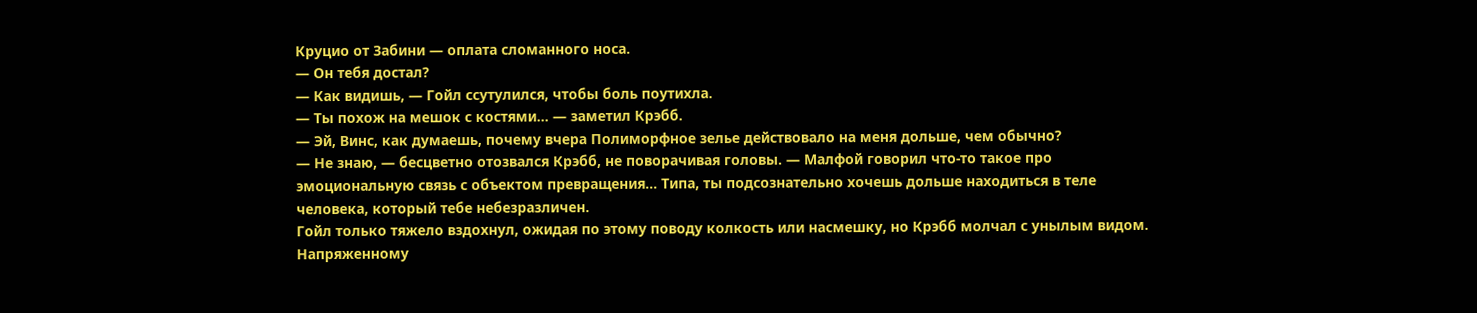Круцио от Забини — оплата сломанного носа.
— Он тебя достал?
— Как видишь, — Гойл ссутулился, чтобы боль поутихла.
— Ты похож на мешок с костями… — заметил Крэбб.
— Эй, Винс, как думаешь, почему вчера Полиморфное зелье действовало на меня дольше, чем обычно?
— Не знаю, — бесцветно отозвался Крэбб, не поворачивая головы. — Малфой говорил что-то такое про эмоциональную связь с объектом превращения… Типа, ты подсознательно хочешь дольше находиться в теле человека, который тебе небезразличен.
Гойл только тяжело вздохнул, ожидая по этому поводу колкость или насмешку, но Крэбб молчал с унылым видом.
Напряженному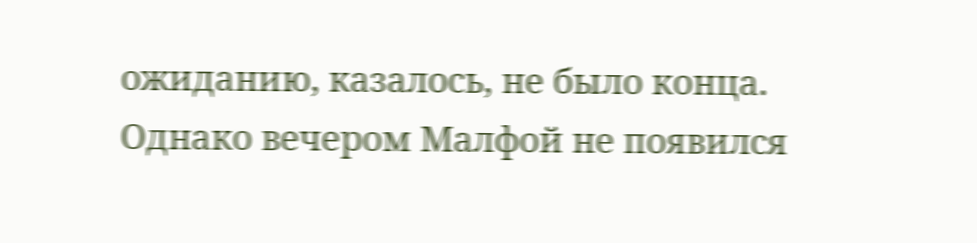ожиданию, казалось, не было конца. Однако вечером Малфой не появился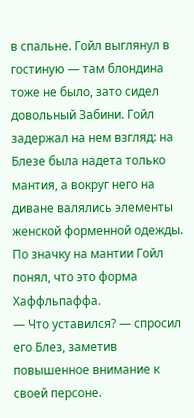в спальне. Гойл выглянул в гостиную — там блондина тоже не было, зато сидел довольный Забини. Гойл задержал на нем взгляд: на Блезе была надета только мантия, а вокруг него на диване валялись элементы женской форменной одежды. По значку на мантии Гойл понял, что это форма Хаффльпаффа.
— Что уставился? — спросил его Блез, заметив повышенное внимание к своей персоне.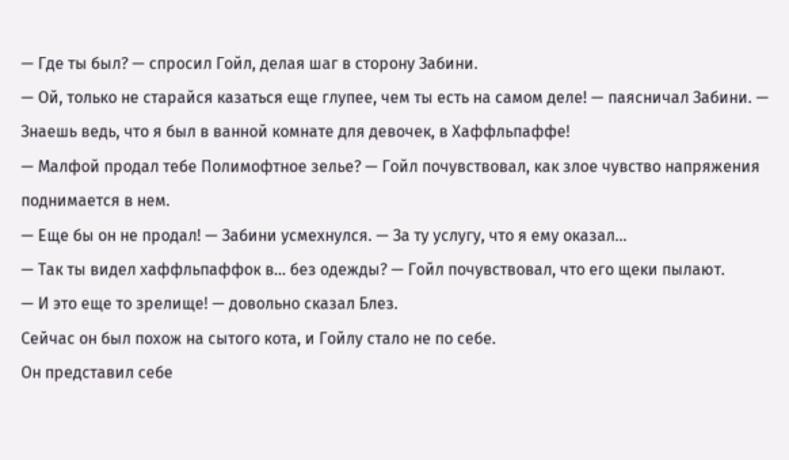— Где ты был? — спросил Гойл, делая шаг в сторону Забини.
— Ой, только не старайся казаться еще глупее, чем ты есть на самом деле! — паясничал Забини. — Знаешь ведь, что я был в ванной комнате для девочек, в Хаффльпаффе!
— Малфой продал тебе Полимофтное зелье? — Гойл почувствовал, как злое чувство напряжения поднимается в нем.
— Еще бы он не продал! — Забини усмехнулся. — За ту услугу, что я ему оказал…
— Так ты видел хаффльпаффок в… без одежды? — Гойл почувствовал, что его щеки пылают.
— И это еще то зрелище! — довольно сказал Блез.
Сейчас он был похож на сытого кота, и Гойлу стало не по себе.
Он представил себе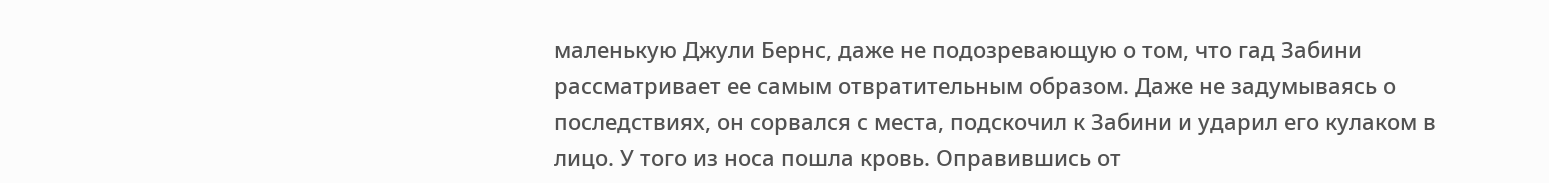маленькую Джули Бернс, даже не подозревающую о том, что гад Забини рассматривает ее самым отвратительным образом. Даже не задумываясь о последствиях, он сорвался с места, подскочил к Забини и ударил его кулаком в лицо. У того из носа пошла кровь. Оправившись от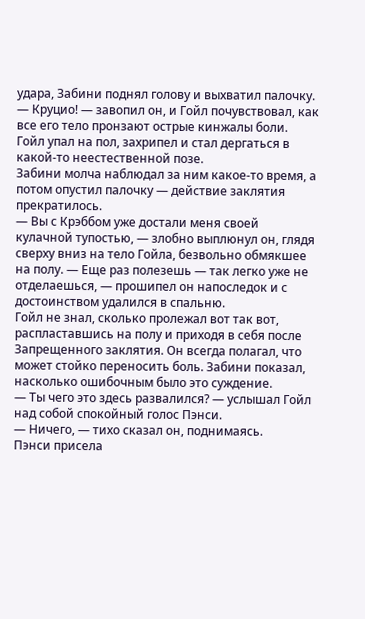удара, Забини поднял голову и выхватил палочку.
— Круцио! — завопил он, и Гойл почувствовал, как все его тело пронзают острые кинжалы боли.
Гойл упал на пол, захрипел и стал дергаться в какой-то неестественной позе.
Забини молча наблюдал за ним какое-то время, а потом опустил палочку — действие заклятия прекратилось.
— Вы с Крэббом уже достали меня своей кулачной тупостью, — злобно выплюнул он, глядя сверху вниз на тело Гойла, безвольно обмякшее на полу. — Еще раз полезешь — так легко уже не отделаешься, — прошипел он напоследок и с достоинством удалился в спальню.
Гойл не знал, сколько пролежал вот так вот, распластавшись на полу и приходя в себя после Запрещенного заклятия. Он всегда полагал, что может стойко переносить боль. Забини показал, насколько ошибочным было это суждение.
— Ты чего это здесь развалился? — услышал Гойл над собой спокойный голос Пэнси.
— Ничего, — тихо сказал он, поднимаясь.
Пэнси присела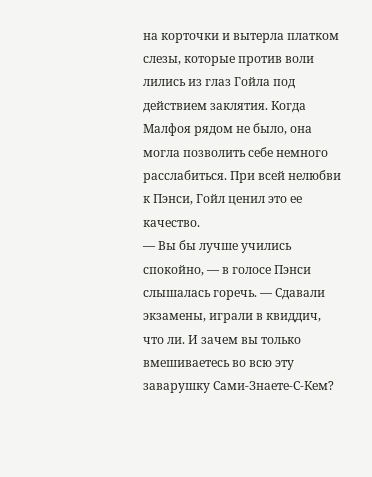на корточки и вытерла платком слезы, которые против воли лились из глаз Гойла под действием заклятия. Когда Малфоя рядом не было, она могла позволить себе немного расслабиться. При всей нелюбви к Пэнси, Гойл ценил это ее качество.
— Вы бы лучше учились спокойно, — в голосе Пэнси слышалась горечь. — Сдавали экзамены, играли в квиддич, что ли. И зачем вы только вмешиваетесь во всю эту заварушку Сами-Знаете-С-Кем?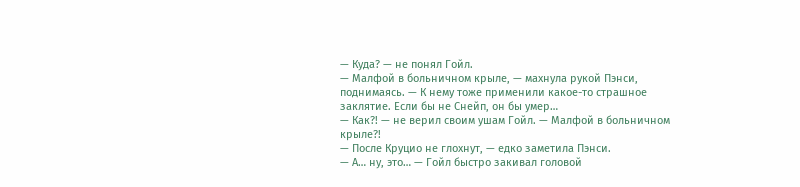— Куда? — не понял Гойл.
— Малфой в больничном крыле, — махнула рукой Пэнси, поднимаясь. — К нему тоже применили какое-то страшное заклятие. Если бы не Снейп, он бы умер…
— Как?! — не верил своим ушам Гойл. — Малфой в больничном крыле?!
— После Круцио не глохнут, — едко заметила Пэнси.
— А… ну, это… — Гойл быстро закивал головой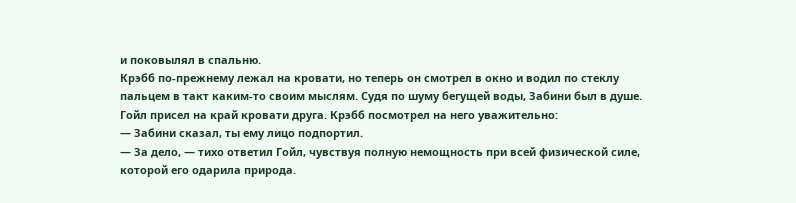и поковылял в спальню.
Крэбб по-прежнему лежал на кровати, но теперь он смотрел в окно и водил по стеклу пальцем в такт каким-то своим мыслям. Судя по шуму бегущей воды, Забини был в душе. Гойл присел на край кровати друга. Крэбб посмотрел на него уважительно:
— Забини сказал, ты ему лицо подпортил.
— За дело, — тихо ответил Гойл, чувствуя полную немощность при всей физической силе, которой его одарила природа.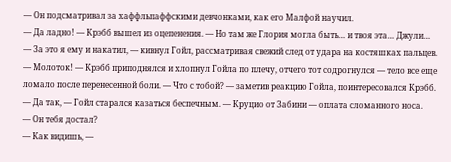— Он подсматривал за хаффльпаффскими девчонками, как его Малфой научил.
— Да ладно! — Крэбб вышел из оцепенения. — Но там же Глория могла быть… и твоя эта… Джули…
— За это я ему и накатил, — кивнул Гойл, рассматривая свежий след от удара на костяшках пальцев.
— Молоток! — Крэбб приподнялся и хлопнул Гойла по плечу, отчего тот содрогнулся — тело все еще ломало после перенесенной боли. — Что с тобой? — заметив реакцию Гойла, поинтересовался Крэбб.
— Да так, — Гойл старался казаться беспечным. — Круцио от Забини — оплата сломанного носа.
— Он тебя достал?
— Как видишь, —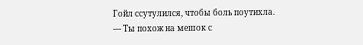Гойл ссутулился, чтобы боль поутихла.
— Ты похож на мешок с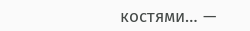костями… —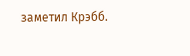заметил Крэбб.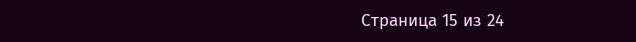Страница 15 из 24